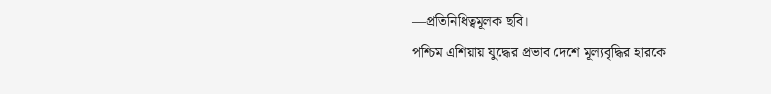—প্রতিনিধিত্বমূলক ছবি।
পশ্চিম এশিয়ায় যুদ্ধের প্রভাব দেশে মূল্যবৃদ্ধির হারকে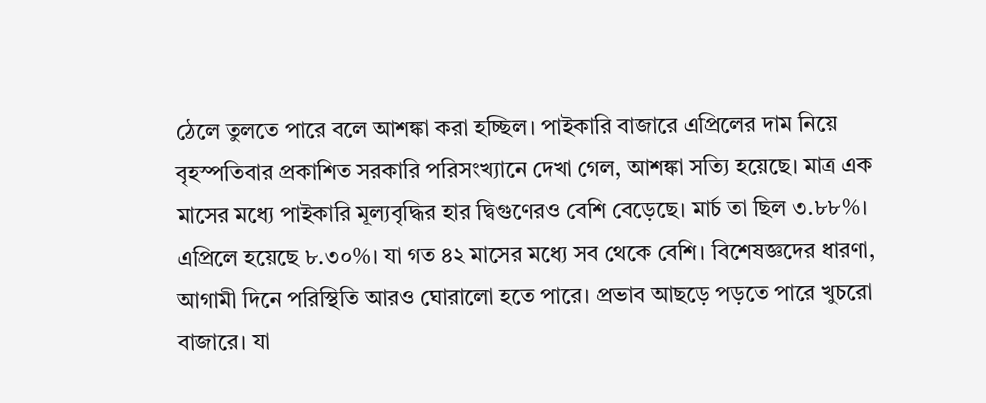ঠেলে তুলতে পারে বলে আশঙ্কা করা হচ্ছিল। পাইকারি বাজারে এপ্রিলের দাম নিয়ে বৃহস্পতিবার প্রকাশিত সরকারি পরিসংখ্যানে দেখা গেল, আশঙ্কা সত্যি হয়েছে। মাত্র এক মাসের মধ্যে পাইকারি মূল্যবৃদ্ধির হার দ্বিগুণেরও বেশি বেড়েছে। মার্চ তা ছিল ৩.৮৮%। এপ্রিলে হয়েছে ৮.৩০%। যা গত ৪২ মাসের মধ্যে সব থেকে বেশি। বিশেষজ্ঞদের ধারণা, আগামী দিনে পরিস্থিতি আরও ঘোরালো হতে পারে। প্রভাব আছড়ে পড়তে পারে খুচরো বাজারে। যা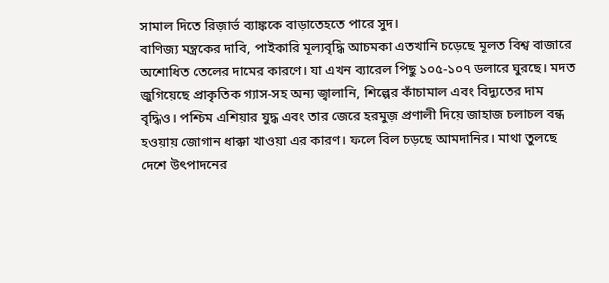সামাল দিতে রিজ়ার্ভ ব্যাঙ্ককে বাড়াতেহতে পারে সুদ।
বাণিজ্য মন্ত্রকের দাবি, পাইকারি মূল্যবৃদ্ধি আচমকা এতখানি চড়েছে মূলত বিশ্ব বাজারে অশোধিত তেলের দামের কারণে। যা এখন ব্যারেল পিছু ১০৫-১০৭ ডলারে ঘুরছে। মদত জুগিয়েছে প্রাকৃতিক গ্যাস-সহ অন্য জ্বালানি, শিল্পের কাঁচামাল এবং বিদ্যুতের দাম বৃদ্ধিও। পশ্চিম এশিয়ার যুদ্ধ এবং তার জেরে হরমুজ় প্রণালী দিয়ে জাহাজ চলাচল বন্ধ হওয়ায় জোগান ধাক্কা খাওয়া এর কারণ। ফলে বিল চড়ছে আমদানির। মাথা তুলছে দেশে উৎপাদনের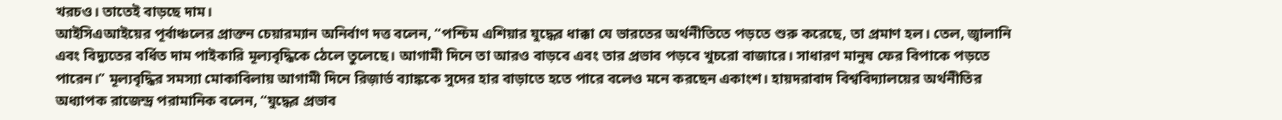খরচও। তাতেই বাড়ছে দাম।
আইসিএআইয়ের পূর্বাঞ্চলের প্রাক্তন চেয়ারম্যান অনির্বাণ দত্ত বলেন, “পশ্চিম এশিয়ার যুদ্ধের ধাক্কা যে ভারতের অর্থনীতিতে পড়তে শুরু করেছে, তা প্রমাণ হল। তেল, জ্বালানি এবং বিদ্যুতের বর্ধিত দাম পাইকারি মূল্যবৃদ্ধিকে ঠেলে তুলেছে। আগামী দিনে তা আরও বাড়বে এবং তার প্রভাব পড়বে খুচরো বাজারে। সাধারণ মানুষ ফের বিপাকে পড়তে পারেন।’’ মূল্যবৃদ্ধির সমস্যা মোকাবিলায় আগামী দিনে রিজ়ার্ভ ব্যাঙ্ককে সুদের হার বাড়াতে হতে পারে বলেও মনে করছেন একাংশ। হায়দরাবাদ বিশ্ববিদ্যালয়ের অর্থনীতির অধ্যাপক রাজেন্দ্র পরামানিক বলেন, “যুদ্ধের প্রভাব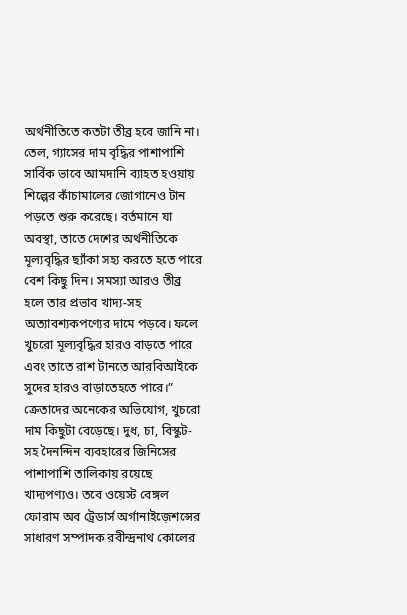অর্থনীতিতে কতটা তীব্র হবে জানি না। তেল, গ্যাসের দাম বৃদ্ধির পাশাপাশি সার্বিক ভাবে আমদানি ব্যাহত হওয়ায় শিল্পের কাঁচামালের জোগানেও টান পড়তে শুরু করেছে। বর্তমানে যা অবস্থা, তাতে দেশের অর্থনীতিকে মূল্যবৃদ্ধির ছ্যাঁকা সহ্য করতে হতে পারে বেশ কিছু দিন। সমস্যা আরও তীব্র হলে তার প্রভাব খাদ্য-সহ অত্যাবশ্যকপণ্যের দামে পড়বে। ফলে খুচরো মূল্যবৃদ্ধির হারও বাড়তে পারে এবং তাতে রাশ টানতে আরবিআইকে সুদের হারও বাড়াতেহতে পারে।”
ক্রেতাদের অনেকের অভিযোগ, খুচরো দাম কিছুটা বেড়েছে। দুধ, চা, বিস্কুট-সহ দৈনন্দিন ব্যবহারের জিনিসের পাশাপাশি তালিকায় রয়েছে খাদ্যপণ্যও। তবে ওয়েস্ট বেঙ্গল ফোরাম অব ট্রেডার্স অর্গানাইজ়েশন্সের সাধারণ সম্পাদক রবীন্দ্রনাথ কোলের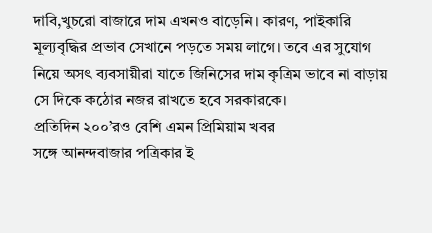দাবি,খুচরো বাজারে দাম এখনও বাড়েনি। কারণ, পাইকারি মূল্যবৃদ্ধির প্রভাব সেখানে পড়তে সময় লাগে। তবে এর সুযোগ নিয়ে অসৎ ব্যবসায়ীরা যাতে জিনিসের দাম কৃত্রিম ভাবে না বাড়ায় সে দিকে কঠোর নজর রাখতে হবে সরকারকে।
প্রতিদিন ২০০’রও বেশি এমন প্রিমিয়াম খবর
সঙ্গে আনন্দবাজার পত্রিকার ই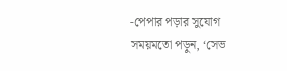-পেপার পড়ার সুযোগ
সময়মতো পড়ুন, ‘সেভ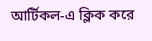আর্টিকল-এ ক্লিক করে